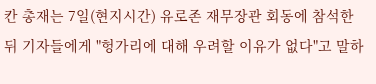칸 총재는 7일(현지시간) 유로존 재무장관 회동에 참석한 뒤 기자들에게 "헝가리에 대해 우려할 이유가 없다"고 말하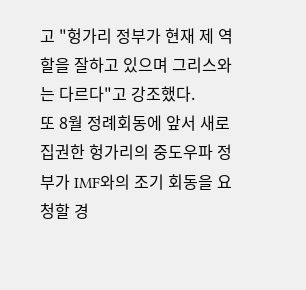고 "헝가리 정부가 현재 제 역할을 잘하고 있으며 그리스와는 다르다"고 강조했다.
또 8월 정례회동에 앞서 새로 집권한 헝가리의 중도우파 정부가 IMF와의 조기 회동을 요청할 경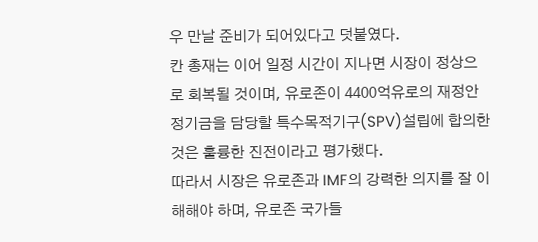우 만날 준비가 되어있다고 덧붙였다.
칸 총재는 이어 일정 시간이 지나면 시장이 정상으로 회복될 것이며, 유로존이 4400억유로의 재정안정기금을 담당할 특수목적기구(SPV)설립에 합의한 것은 훌륭한 진전이라고 평가했다.
따라서 시장은 유로존과 IMF의 강력한 의지를 잘 이해해야 하며, 유로존 국가들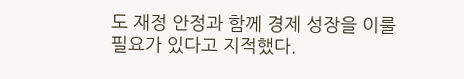도 재정 안정과 함께 경제 성장을 이룰 필요가 있다고 지적했다.